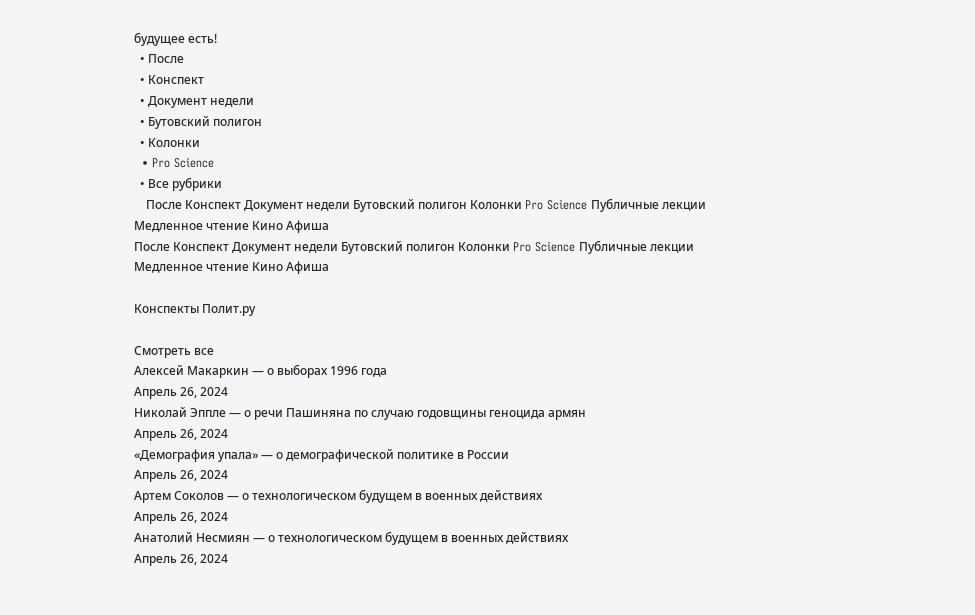будущее есть!
  • После
  • Конспект
  • Документ недели
  • Бутовский полигон
  • Колонки
  • Pro Science
  • Все рубрики
    После Конспект Документ недели Бутовский полигон Колонки Pro Science Публичные лекции Медленное чтение Кино Афиша
После Конспект Документ недели Бутовский полигон Колонки Pro Science Публичные лекции Медленное чтение Кино Афиша

Конспекты Полит.ру

Смотреть все
Алексей Макаркин — о выборах 1996 года
Апрель 26, 2024
Николай Эппле — о речи Пашиняна по случаю годовщины геноцида армян
Апрель 26, 2024
«Демография упала» — о демографической политике в России
Апрель 26, 2024
Артем Соколов — о технологическом будущем в военных действиях
Апрель 26, 2024
Анатолий Несмиян — о технологическом будущем в военных действиях
Апрель 26, 2024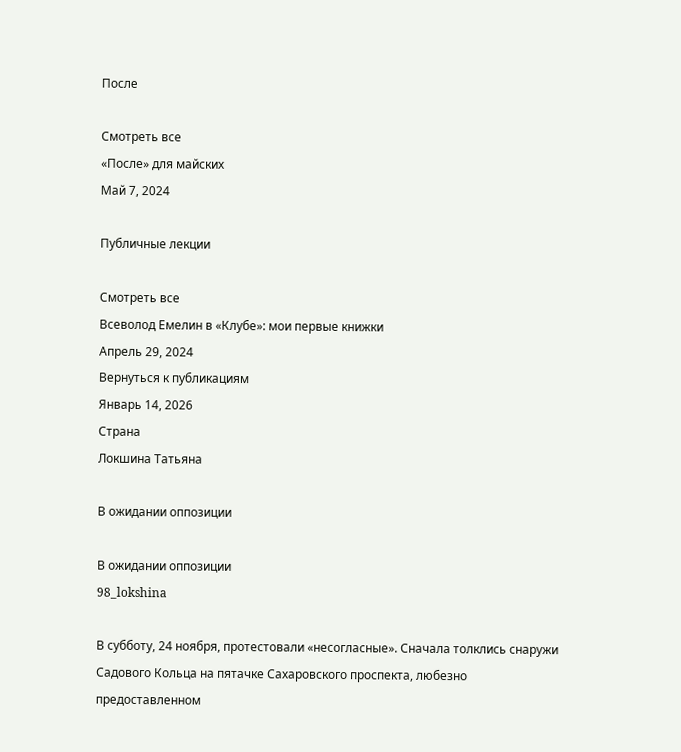После

Смотреть все
«После» для майских
Май 7, 2024

Публичные лекции

Смотреть все
Всеволод Емелин в «Клубе»: мои первые книжки
Апрель 29, 2024
Вернуться к публикациям
Январь 14, 2026
Страна
Локшина Татьяна

В ожидании оппозиции

В ожидании оппозиции
98_lokshina

В субботу, 24 ноября, протестовали «несогласные». Сначала толклись снаружи Садового Кольца на пятачке Сахаровского проспекта, любезно предоставленном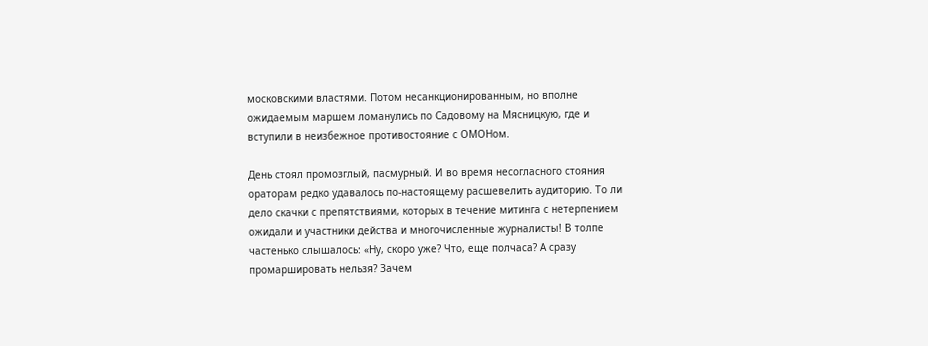московскими властями. Потом несанкционированным, но вполне ожидаемым маршем ломанулись по Садовому на Мясницкую, где и вступили в неизбежное противостояние с ОМОНом.

День стоял промозглый, пасмурный. И во время несогласного стояния ораторам редко удавалось по-настоящему расшевелить аудиторию. То ли дело скачки с препятствиями, которых в течение митинга с нетерпением ожидали и участники действа и многочисленные журналисты! В толпе частенько слышалось: «Ну, скоро уже? Что, еще полчаса? А сразу промаршировать нельзя? Зачем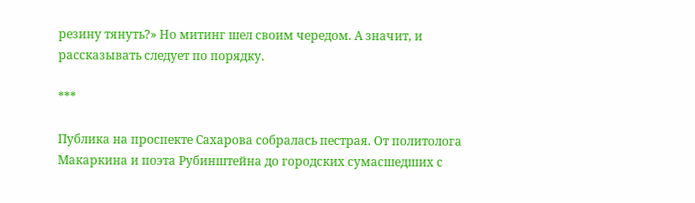резину тянуть?» Но митинг шел своим чередом. А значит, и рассказывать следует по порядку.

***

Публика на проспекте Сахарова собралась пестрая. От политолога Макаркина и поэта Рубинштейна до городских сумасшедших с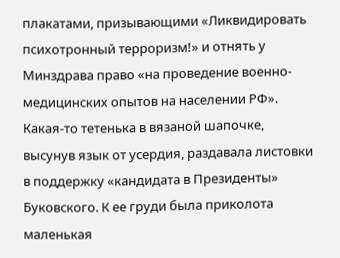плакатами, призывающими «Ликвидировать психотронный терроризм!» и отнять у Минздрава право «на проведение военно-медицинских опытов на населении РФ». Какая-то тетенька в вязаной шапочке, высунув язык от усердия, раздавала листовки в поддержку «кандидата в Президенты» Буковского. К ее груди была приколота маленькая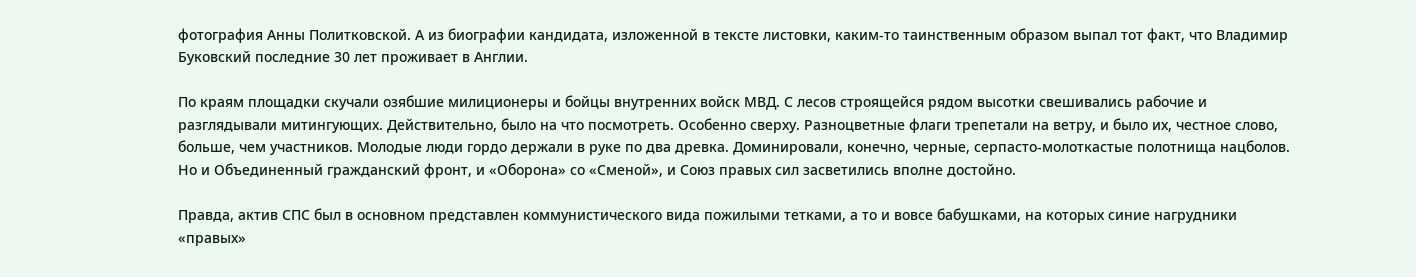фотография Анны Политковской. А из биографии кандидата, изложенной в тексте листовки, каким-то таинственным образом выпал тот факт, что Владимир Буковский последние 30 лет проживает в Англии.

По краям площадки скучали озябшие милиционеры и бойцы внутренних войск МВД. С лесов строящейся рядом высотки свешивались рабочие и разглядывали митингующих. Действительно, было на что посмотреть. Особенно сверху. Разноцветные флаги трепетали на ветру, и было их, честное слово, больше, чем участников. Молодые люди гордо держали в руке по два древка. Доминировали, конечно, черные, серпасто-молоткастые полотнища нацболов. Но и Объединенный гражданский фронт, и «Оборона» со «Сменой», и Союз правых сил засветились вполне достойно.

Правда, актив СПС был в основном представлен коммунистического вида пожилыми тетками, а то и вовсе бабушками, на которых синие нагрудники «правых»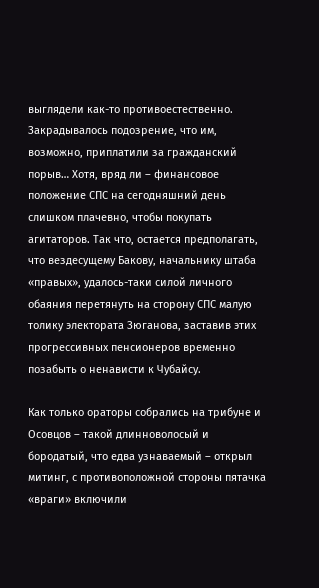выглядели как-то противоестественно. Закрадывалось подозрение, что им, возможно, приплатили за гражданский порыв… Хотя, вряд ли – финансовое положение СПС на сегодняшний день слишком плачевно, чтобы покупать агитаторов. Так что, остается предполагать, что вездесущему Бакову, начальнику штаба «правых», удалось-таки силой личного обаяния перетянуть на сторону СПС малую толику электората Зюганова, заставив этих прогрессивных пенсионеров временно позабыть о ненависти к Чубайсу.

Как только ораторы собрались на трибуне и Осовцов – такой длинноволосый и бородатый, что едва узнаваемый – открыл митинг, с противоположной стороны пятачка «враги» включили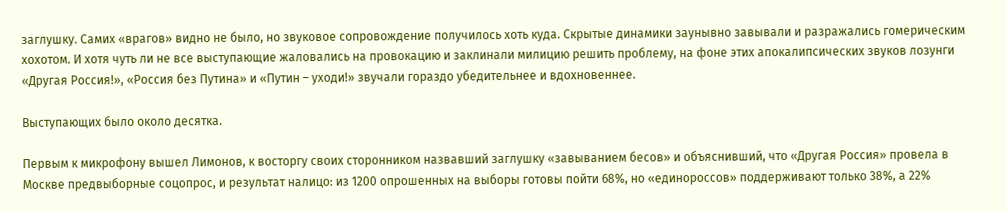заглушку. Самих «врагов» видно не было, но звуковое сопровождение получилось хоть куда. Скрытые динамики заунывно завывали и разражались гомерическим хохотом. И хотя чуть ли не все выступающие жаловались на провокацию и заклинали милицию решить проблему, на фоне этих апокалипсических звуков лозунги «Другая Россия!», «Россия без Путина» и «Путин – уходи!» звучали гораздо убедительнее и вдохновеннее.

Выступающих было около десятка.

Первым к микрофону вышел Лимонов, к восторгу своих сторонником назвавший заглушку «завыванием бесов» и объяснивший, что «Другая Россия» провела в Москве предвыборные соцопрос, и результат налицо: из 1200 опрошенных на выборы готовы пойти 68%, но «единороссов» поддерживают только 38%, а 22%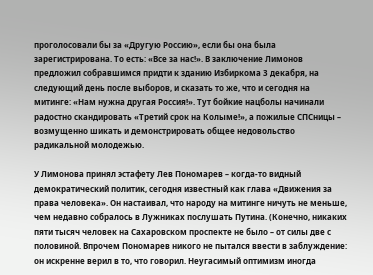проголосовали бы за «Другую Россию», если бы она была зарегистрирована. То есть: «Все за нас!». В заключение Лимонов предложил собравшимся придти к зданию Избиркома 3 декабря, на следующий день после выборов, и сказать то же, что и сегодня на митинге: «Нам нужна другая Россия!». Тут бойкие нацболы начинали радостно скандировать «Третий срок на Колыме!», а пожилые СПСницы – возмущенно шикать и демонстрировать общее недовольство  радикальной молодежью.

У Лимонова принял эстафету Лев Пономарев – когда-то видный демократический политик, сегодня известный как глава «Движения за права человека». Он настаивал, что народу на митинге ничуть не меньше, чем недавно собралось в Лужниках послушать Путина. (Конечно, никаких пяти тысяч человек на Сахаровском проспекте не было – от силы две с половиной. Впрочем Пономарев никого не пытался ввести в заблуждение: он искренне верил в то, что говорил. Неугасимый оптимизм иногда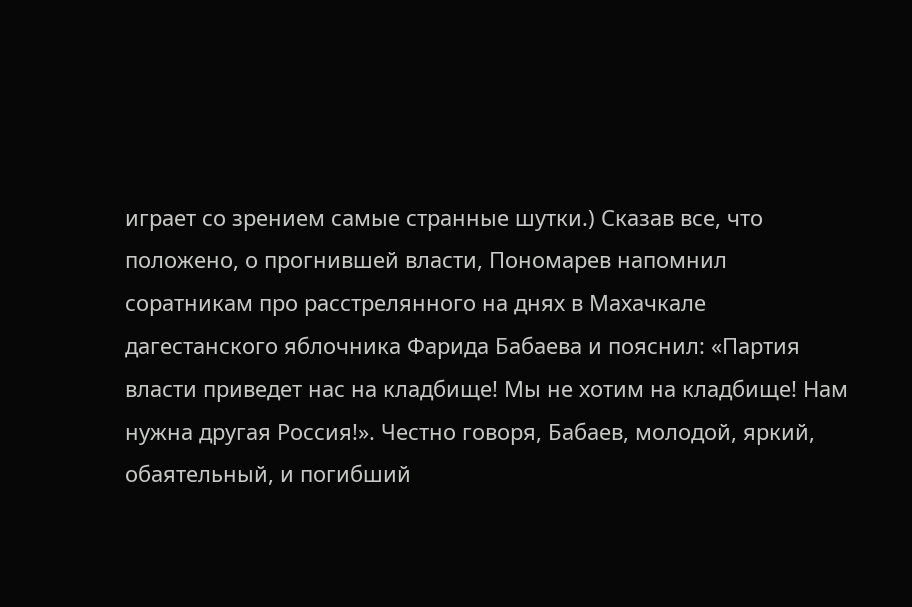играет со зрением самые странные шутки.) Сказав все, что положено, о прогнившей власти, Пономарев напомнил соратникам про расстрелянного на днях в Махачкале дагестанского яблочника Фарида Бабаева и пояснил: «Партия власти приведет нас на кладбище! Мы не хотим на кладбище! Нам нужна другая Россия!». Честно говоря, Бабаев, молодой, яркий, обаятельный, и погибший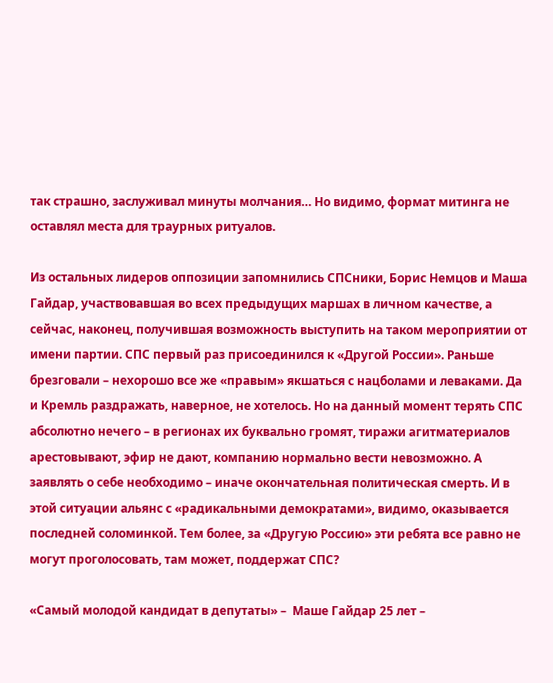так страшно, заслуживал минуты молчания… Но видимо, формат митинга не оставлял места для траурных ритуалов.

Из остальных лидеров оппозиции запомнились СПСники, Борис Немцов и Маша Гайдар, участвовавшая во всех предыдущих маршах в личном качестве, а сейчас, наконец, получившая возможность выступить на таком мероприятии от имени партии. СПС первый раз присоединился к «Другой России». Раньше брезговали – нехорошо все же «правым» якшаться с нацболами и леваками. Да и Кремль раздражать, наверное, не хотелось. Но на данный момент терять СПС абсолютно нечего – в регионах их буквально громят, тиражи агитматериалов арестовывают, эфир не дают, компанию нормально вести невозможно. А заявлять о себе необходимо – иначе окончательная политическая смерть. И в этой ситуации альянс с «радикальными демократами», видимо, оказывается последней соломинкой. Тем более, за «Другую Россию» эти ребята все равно не могут проголосовать, там может, поддержат СПС?

«Самый молодой кандидат в депутаты» –  Маше Гайдар 25 лет –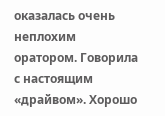оказалась очень неплохим оратором. Говорила с настоящим «драйвом». Хорошо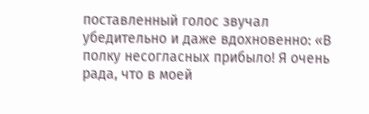поставленный голос звучал убедительно и даже вдохновенно: «В полку несогласных прибыло! Я очень рада, что в моей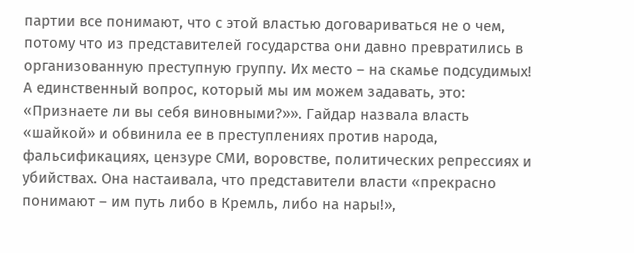партии все понимают, что с этой властью договариваться не о чем, потому что из представителей государства они давно превратились в организованную преступную группу. Их место – на скамье подсудимых! А единственный вопрос, который мы им можем задавать, это: «Признаете ли вы себя виновными?»». Гайдар назвала власть «шайкой» и обвинила ее в преступлениях против народа, фальсификациях, цензуре СМИ, воровстве, политических репрессиях и убийствах. Она настаивала, что представители власти «прекрасно понимают – им путь либо в Кремль, либо на нары!»,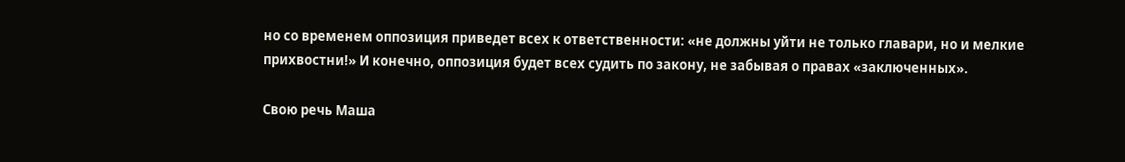но со временем оппозиция приведет всех к ответственности: «не должны уйти не только главари, но и мелкие прихвостни!» И конечно, оппозиция будет всех судить по закону, не забывая о правах «заключенных».

Свою речь Маша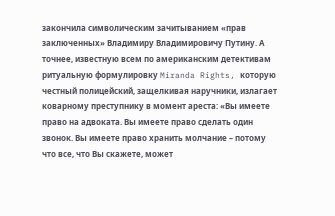закончила символическим зачитыванием «прав заключенных» Владимиру Владимировичу Путину. А точнее, известную всем по американским детективам ритуальную формулировку Miranda Rights, которую честный полицейский, защелкивая наручники, излагает коварному преступнику в момент ареста: «Вы имеете право на адвоката. Вы имеете право сделать один звонок. Вы имеете право хранить молчание – потому что все, что Вы скажете, может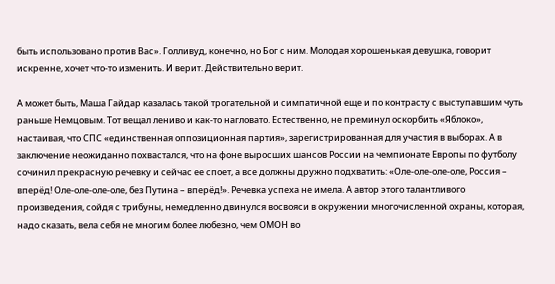быть использовано против Вас». Голливуд, конечно, но Бог с ним. Молодая хорошенькая девушка, говорит искренне, хочет что-то изменить. И верит. Действительно верит.

А может быть, Маша Гайдар казалась такой трогательной и симпатичной еще и по контрасту с выступавшим чуть раньше Немцовым. Тот вещал лениво и как-то нагловато. Естественно, не преминул оскорбить «Яблоко», настаивая, что СПС «единственная оппозиционная партия», зарегистрированная для участия в выборах. А в заключение неожиданно похвастался, что на фоне выросших шансов России на чемпионате Европы по футболу сочинил прекрасную речевку и сейчас ее споет, а все должны дружно подхватить: «Оле-оле-оле-оле, Россия – вперёд! Оле-оле-оле-оле, без Путина – вперёд!». Речевка успеха не имела. А автор этого талантливого произведения, сойдя с трибуны, немедленно двинулся восвояси в окружении многочисленной охраны, которая, надо сказать, вела себя не многим более любезно, чем ОМОН во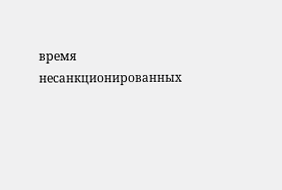время несанкционированных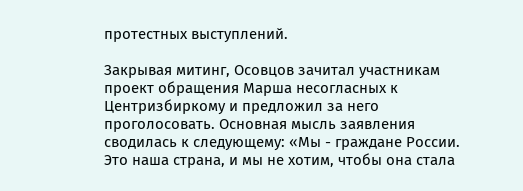протестных выступлений.

Закрывая митинг, Осовцов зачитал участникам проект обращения Марша несогласных к Центризбиркому и предложил за него проголосовать. Основная мысль заявления сводилась к следующему: «Мы - граждане России. Это наша страна, и мы не хотим, чтобы она стала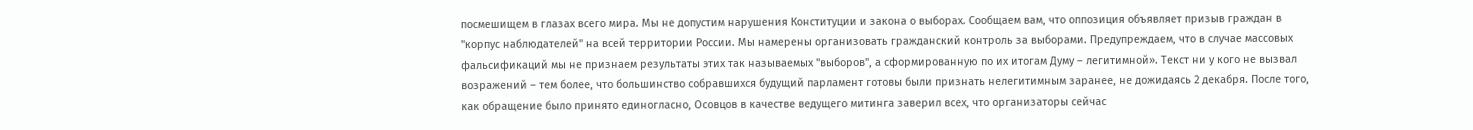посмешищем в глазах всего мира. Мы не допустим нарушения Конституции и закона о выборах. Сообщаем вам, что оппозиция объявляет призыв граждан в "корпус наблюдателей" на всей территории России. Мы намерены организовать гражданский контроль за выборами. Предупреждаем, что в случае массовых фальсификаций мы не признаем результаты этих так называемых "выборов", а сформированную по их итогам Думу – легитимной». Текст ни у кого не вызвал возражений – тем более, что большинство собравшихся будущий парламент готовы были признать нелегитимным заранее, не дожидаясь 2 декабря. После того, как обращение было принято единогласно, Осовцов в качестве ведущего митинга заверил всех, что организаторы сейчас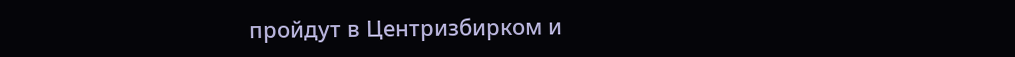пройдут в Центризбирком и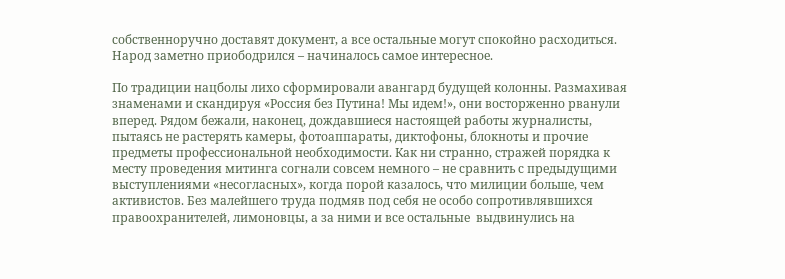собственноручно доставят документ, а все остальные могут спокойно расходиться. Народ заметно приободрился – начиналось самое интересное.

По традиции нацболы лихо сформировали авангард будущей колонны. Размахивая знаменами и скандируя «Россия без Путина! Мы идем!», они восторженно рванули вперед. Рядом бежали, наконец, дождавшиеся настоящей работы журналисты, пытаясь не растерять камеры, фотоаппараты, диктофоны, блокноты и прочие предметы профессиональной необходимости. Как ни странно, стражей порядка к месту проведения митинга согнали совсем немного – не сравнить с предыдущими выступлениями «несогласных», когда порой казалось, что милиции больше, чем активистов. Без малейшего труда подмяв под себя не особо сопротивлявшихся правоохранителей, лимоновцы, а за ними и все остальные  выдвинулись на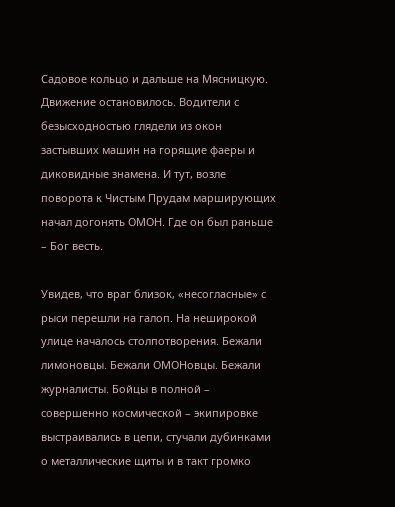Садовое кольцо и дальше на Мясницкую. Движение остановилось. Водители с безысходностью глядели из окон застывших машин на горящие фаеры и диковидные знамена. И тут, возле поворота к Чистым Прудам марширующих начал догонять ОМОН. Где он был раньше – Бог весть.

Увидев, что враг близок, «несогласные» с рыси перешли на галоп. На неширокой улице началось столпотворения. Бежали лимоновцы. Бежали ОМОНовцы. Бежали журналисты. Бойцы в полной – совершенно космической – экипировке выстраивались в цепи, стучали дубинками о металлические щиты и в такт громко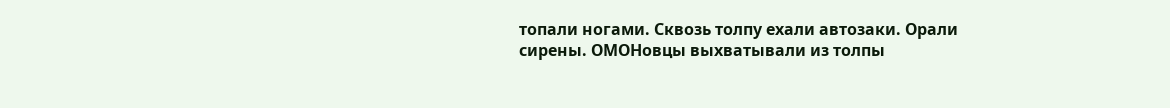топали ногами. Сквозь толпу ехали автозаки. Орали сирены. ОМОНовцы выхватывали из толпы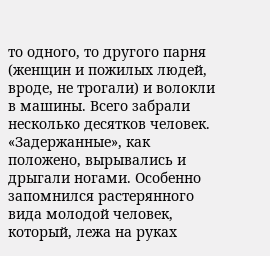то одного, то другого парня (женщин и пожилых людей, вроде, не трогали) и волокли в машины. Всего забрали несколько десятков человек. «Задержанные», как положено, вырывались и дрыгали ногами. Особенно запомнился растерянного вида молодой человек, который, лежа на руках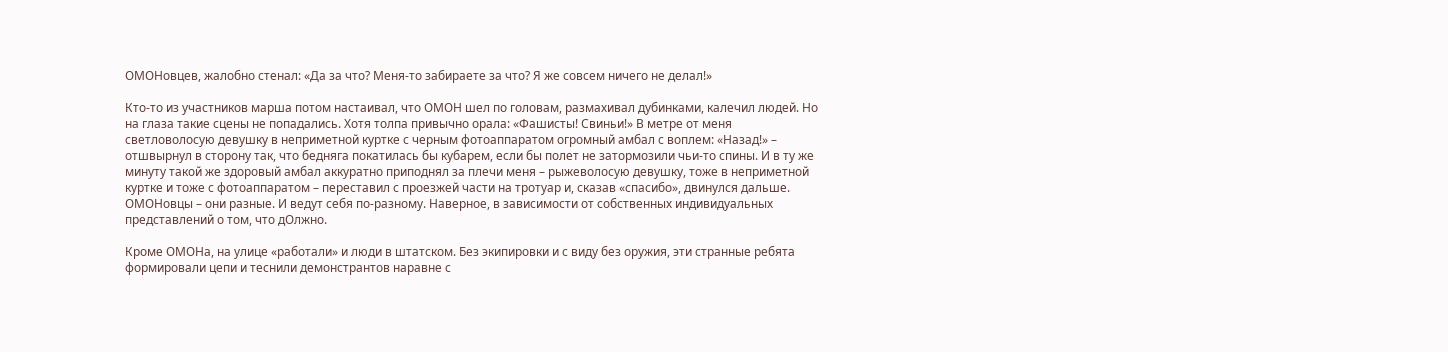ОМОНовцев, жалобно стенал: «Да за что? Меня-то забираете за что? Я же совсем ничего не делал!»

Кто-то из участников марша потом настаивал, что ОМОН шел по головам, размахивал дубинками, калечил людей. Но на глаза такие сцены не попадались. Хотя толпа привычно орала: «Фашисты! Свиньи!» В метре от меня светловолосую девушку в неприметной куртке с черным фотоаппаратом огромный амбал с воплем: «Назад!» – отшвырнул в сторону так, что бедняга покатилась бы кубарем, если бы полет не затормозили чьи-то спины. И в ту же минуту такой же здоровый амбал аккуратно приподнял за плечи меня – рыжеволосую девушку, тоже в неприметной куртке и тоже с фотоаппаратом – переставил с проезжей части на тротуар и, сказав «спасибо», двинулся дальше. ОМОНовцы – они разные. И ведут себя по-разному. Наверное, в зависимости от собственных индивидуальных представлений о том, что дОлжно.

Кроме ОМОНа, на улице «работали» и люди в штатском. Без экипировки и с виду без оружия, эти странные ребята формировали цепи и теснили демонстрантов наравне с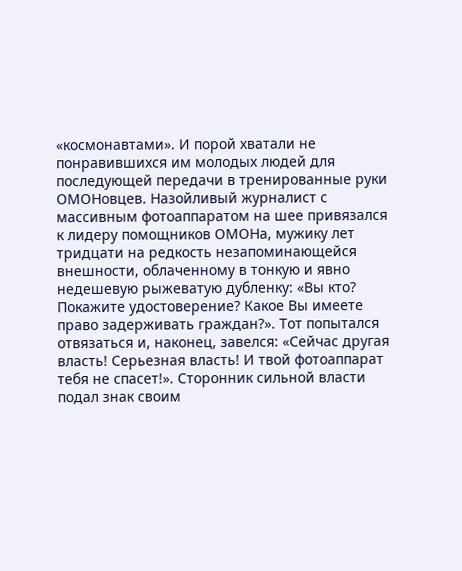«космонавтами». И порой хватали не понравившихся им молодых людей для последующей передачи в тренированные руки ОМОНовцев. Назойливый журналист с массивным фотоаппаратом на шее привязался к лидеру помощников ОМОНа, мужику лет тридцати на редкость незапоминающейся внешности, облаченному в тонкую и явно недешевую рыжеватую дубленку: «Вы кто? Покажите удостоверение? Какое Вы имеете право задерживать граждан?». Тот попытался отвязаться и, наконец, завелся: «Сейчас другая власть! Серьезная власть! И твой фотоаппарат тебя не спасет!». Сторонник сильной власти подал знак своим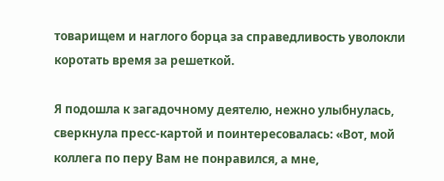товарищем и наглого борца за справедливость уволокли коротать время за решеткой.

Я подошла к загадочному деятелю, нежно улыбнулась, сверкнула пресс-картой и поинтересовалась: «Вот, мой коллега по перу Вам не понравился, а мне,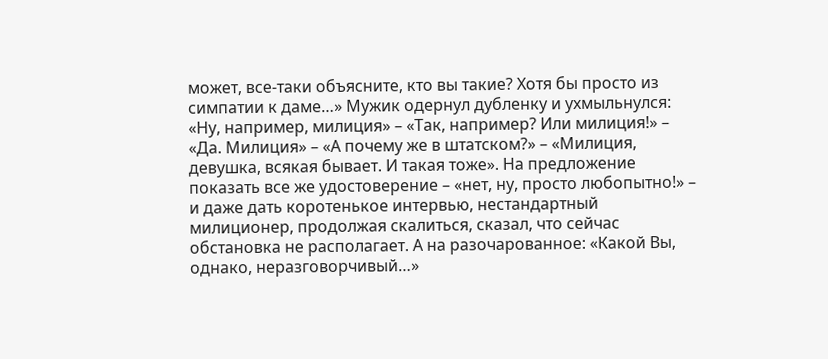может, все-таки объясните, кто вы такие? Хотя бы просто из симпатии к даме…» Мужик одернул дубленку и ухмыльнулся: «Ну, например, милиция» – «Так, например? Или милиция!» – «Да. Милиция» – «А почему же в штатском?» – «Милиция, девушка, всякая бывает. И такая тоже». На предложение показать все же удостоверение – «нет, ну, просто любопытно!» – и даже дать коротенькое интервью, нестандартный милиционер, продолжая скалиться, сказал, что сейчас обстановка не располагает. А на разочарованное: «Какой Вы, однако, неразговорчивый…»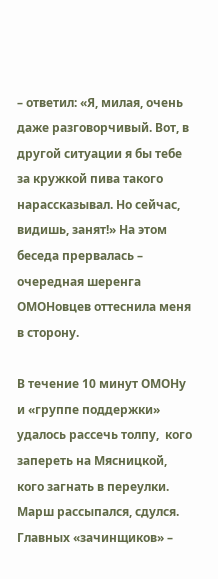– ответил: «Я, милая, очень даже разговорчивый. Вот, в другой ситуации я бы тебе за кружкой пива такого нарассказывал. Но сейчас, видишь, занят!» На этом беседа прервалась –  очередная шеренга ОМОНовцев оттеснила меня в сторону.

В течение 10 минут ОМОНу и «группе поддержки» удалось рассечь толпу,  кого запереть на Мясницкой, кого загнать в переулки. Марш рассыпался, сдулся. Главных «зачинщиков» –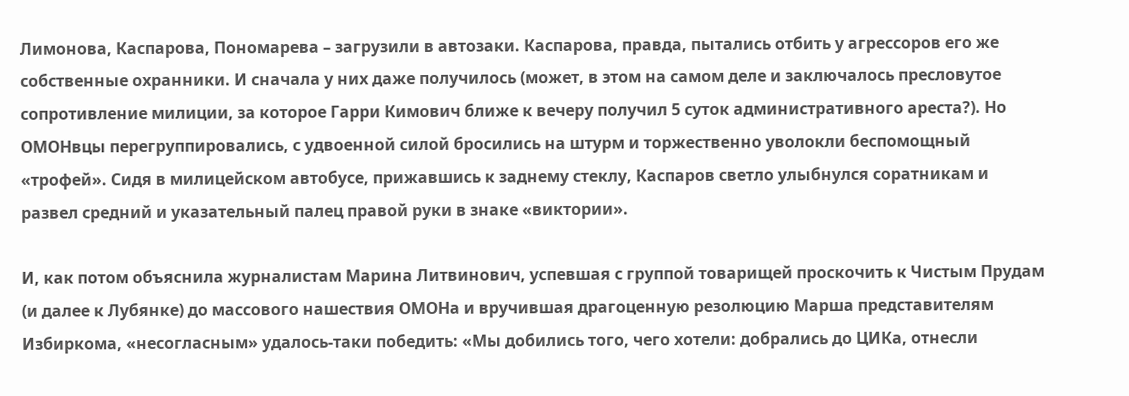Лимонова, Каспарова, Пономарева – загрузили в автозаки. Каспарова, правда, пытались отбить у агрессоров его же собственные охранники. И сначала у них даже получилось (может, в этом на самом деле и заключалось пресловутое сопротивление милиции, за которое Гарри Кимович ближе к вечеру получил 5 суток административного ареста?). Но ОМОНвцы перегруппировались, с удвоенной силой бросились на штурм и торжественно уволокли беспомощный «трофей». Сидя в милицейском автобусе, прижавшись к заднему стеклу, Каспаров светло улыбнулся соратникам и развел средний и указательный палец правой руки в знаке «виктории».

И, как потом объяснила журналистам Марина Литвинович, успевшая с группой товарищей проскочить к Чистым Прудам (и далее к Лубянке) до массового нашествия ОМОНа и вручившая драгоценную резолюцию Марша представителям Избиркома, «несогласным» удалось-таки победить: «Мы добились того, чего хотели: добрались до ЦИКа, отнесли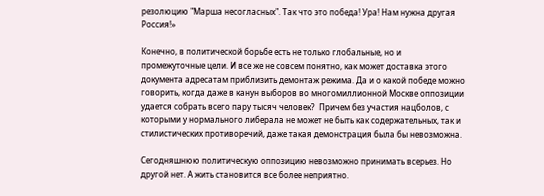резолюцию "Марша несогласных". Так что это победа! Ура! Нам нужна другая Россия!»

Конечно, в политической борьбе есть не только глобальные, но и промежуточные цели. И все же не совсем понятно, как может доставка этого документа адресатам приблизить демонтаж режима. Да и о какой победе можно говорить, когда даже в канун выборов во многомиллионной Москве оппозиции удается собрать всего пару тысяч человек?  Причем без участия нацболов, с которыми у нормального либерала не может не быть как содержательных, так и стилистических противоречий, даже такая демонстрация была бы невозможна.

Сегодняшнюю политическую оппозицию невозможно принимать всерьез. Но другой нет. А жить становится все более неприятно.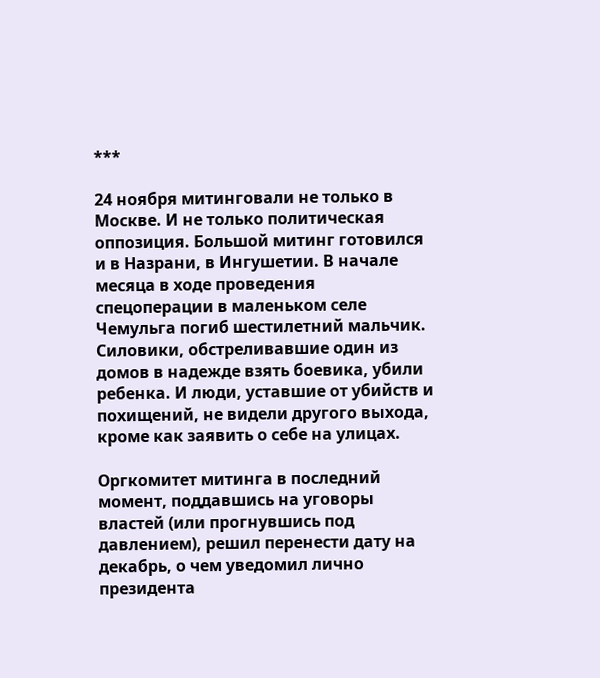***

24 ноября митинговали не только в Москве. И не только политическая оппозиция. Большой митинг готовился и в Назрани, в Ингушетии. В начале месяца в ходе проведения спецоперации в маленьком селе Чемульга погиб шестилетний мальчик. Силовики, обстреливавшие один из домов в надежде взять боевика, убили ребенка. И люди, уставшие от убийств и похищений, не видели другого выхода, кроме как заявить о себе на улицах.

Оргкомитет митинга в последний момент, поддавшись на уговоры властей (или прогнувшись под давлением), решил перенести дату на декабрь, о чем уведомил лично президента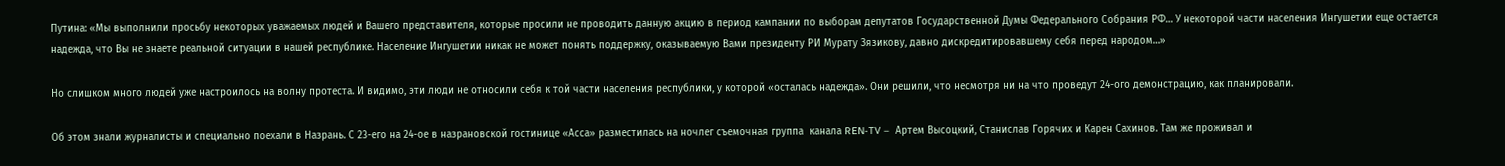Путина: «Мы выполнили просьбу некоторых уважаемых людей и Вашего представителя, которые просили не проводить данную акцию в период кампании по выборам депутатов Государственной Думы Федерального Собрания РФ… У некоторой части населения Ингушетии еще остается надежда, что Вы не знаете реальной ситуации в нашей республике. Население Ингушетии никак не может понять поддержку, оказываемую Вами президенту РИ Мурату Зязикову, давно дискредитировавшему себя перед народом…»

Но слишком много людей уже настроилось на волну протеста. И видимо, эти люди не относили себя к той части населения республики, у которой «осталась надежда». Они решили, что несмотря ни на что проведут 24-ого демонстрацию, как планировали.

Об этом знали журналисты и специально поехали в Назрань. С 23-его на 24-ое в назрановской гостинице «Асса» разместилась на ночлег съемочная группа  канала REN-TV –  Артем Высоцкий, Станислав Горячих и Карен Сахинов. Там же проживал и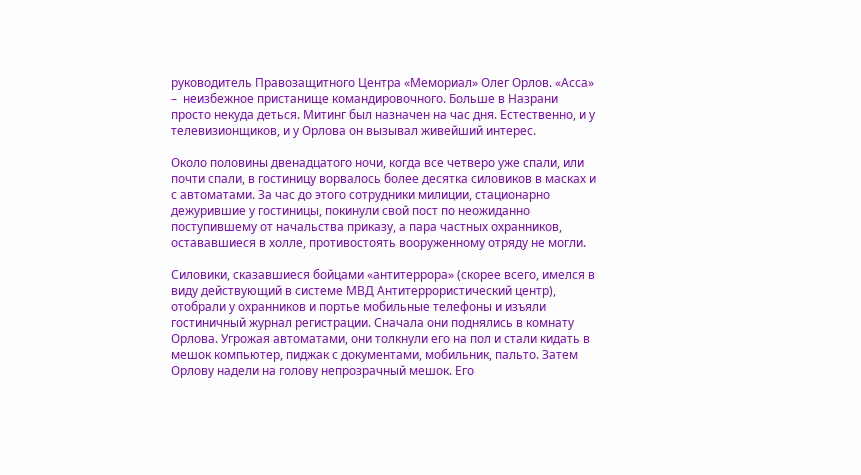руководитель Правозащитного Центра «Мемориал» Олег Орлов. «Асса» –  неизбежное пристанище командировочного. Больше в Назрани просто некуда деться. Митинг был назначен на час дня. Естественно, и у телевизионщиков, и у Орлова он вызывал живейший интерес.

Около половины двенадцатого ночи, когда все четверо уже спали, или почти спали, в гостиницу ворвалось более десятка силовиков в масках и с автоматами. За час до этого сотрудники милиции, стационарно дежурившие у гостиницы, покинули свой пост по неожиданно поступившему от начальства приказу, а пара частных охранников, остававшиеся в холле, противостоять вооруженному отряду не могли.

Силовики, сказавшиеся бойцами «антитеррора» (скорее всего, имелся в виду действующий в системе МВД Антитеррористический центр), отобрали у охранников и портье мобильные телефоны и изъяли гостиничный журнал регистрации. Сначала они поднялись в комнату Орлова. Угрожая автоматами, они толкнули его на пол и стали кидать в мешок компьютер, пиджак с документами, мобильник, пальто. Затем Орлову надели на голову непрозрачный мешок. Его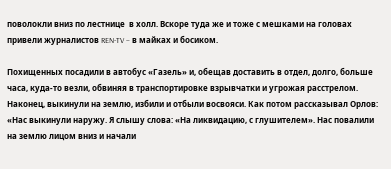поволокли вниз по лестнице  в холл. Вскоре туда же и тоже с мешками на головах привели журналистов REN-TV – в майках и босиком.

Похищенных посадили в автобус «Газель» и, обещав доставить в отдел, долго, больше часа, куда-то везли, обвиняя в транспортировке взрывчатки и угрожая расстрелом. Наконец, выкинули на землю, избили и отбыли восвояси. Как потом рассказывал Орлов: «Нас выкинули наружу. Я слышу слова: «На ликвидацию, с глушителем». Нас повалили на землю лицом вниз и начали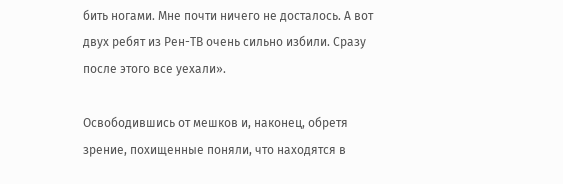бить ногами. Мне почти ничего не досталось. А вот двух ребят из Рен-ТВ очень сильно избили. Сразу после этого все уехали».

Освободившись от мешков и, наконец, обретя зрение, похищенные поняли, что находятся в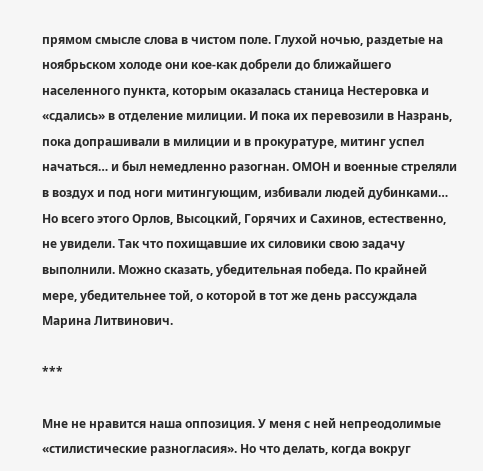прямом смысле слова в чистом поле. Глухой ночью, раздетые на ноябрьском холоде они кое-как добрели до ближайшего населенного пункта, которым оказалась станица Нестеровка и «сдались» в отделение милиции. И пока их перевозили в Назрань, пока допрашивали в милиции и в прокуратуре, митинг успел начаться… и был немедленно разогнан. ОМОН и военные стреляли в воздух и под ноги митингующим, избивали людей дубинками… Но всего этого Орлов, Высоцкий, Горячих и Сахинов, естественно, не увидели. Так что похищавшие их силовики свою задачу выполнили. Можно сказать, убедительная победа. По крайней мере, убедительнее той, о которой в тот же день рассуждала Марина Литвинович.

***

Мне не нравится наша оппозиция. У меня с ней непреодолимые «стилистические разногласия». Но что делать, когда вокруг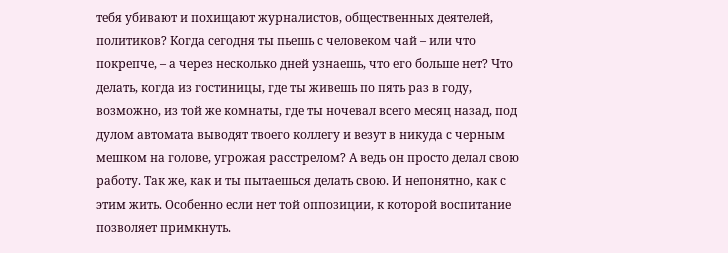тебя убивают и похищают журналистов, общественных деятелей, политиков? Когда сегодня ты пьешь с человеком чай – или что покрепче, – а через несколько дней узнаешь, что его больше нет? Что делать, когда из гостиницы, где ты живешь по пять раз в году, возможно, из той же комнаты, где ты ночевал всего месяц назад, под дулом автомата выводят твоего коллегу и везут в никуда с черным мешком на голове, угрожая расстрелом? А ведь он просто делал свою работу. Так же, как и ты пытаешься делать свою. И непонятно, как с этим жить. Особенно если нет той оппозиции, к которой воспитание позволяет примкнуть.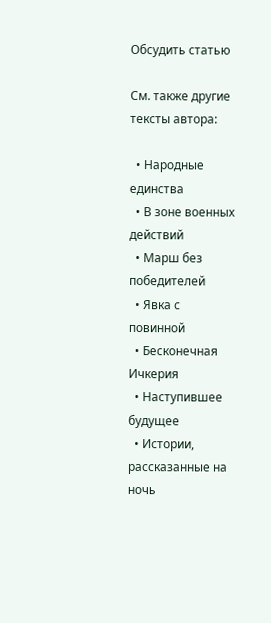Обсудить статью

См. также другие тексты автора:

  • Народные единства
  • В зоне военных действий
  • Марш без победителей
  • Явка с повинной
  • Бесконечная Ичкерия
  • Наступившее будущее
  • Истории, рассказанные на ночь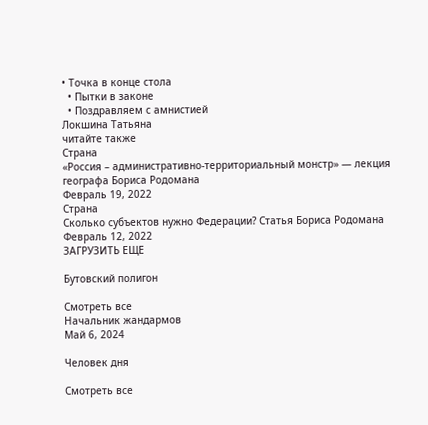• Точка в конце стола
  • Пытки в законе
  • Поздравляем с амнистией
Локшина Татьяна
читайте также
Страна
«Россия – административно-территориальный монстр» — лекция географа Бориса Родомана
Февраль 19, 2022
Страна
Сколько субъектов нужно Федерации? Статья Бориса Родомана
Февраль 12, 2022
ЗАГРУЗИТЬ ЕЩЕ

Бутовский полигон

Смотреть все
Начальник жандармов
Май 6, 2024

Человек дня

Смотреть все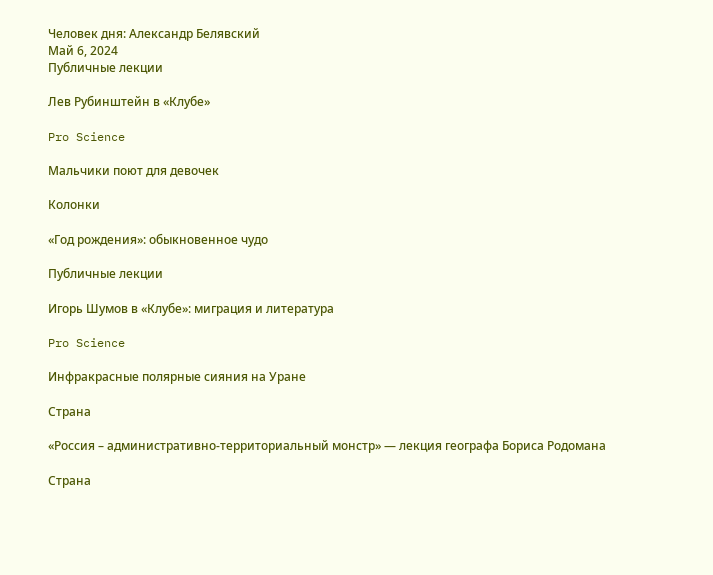Человек дня: Александр Белявский
Май 6, 2024
Публичные лекции

Лев Рубинштейн в «Клубе»

Pro Science

Мальчики поют для девочек

Колонки

«Год рождения»: обыкновенное чудо

Публичные лекции

Игорь Шумов в «Клубе»: миграция и литература

Pro Science

Инфракрасные полярные сияния на Уране

Страна

«Россия – административно-территориальный монстр» — лекция географа Бориса Родомана

Страна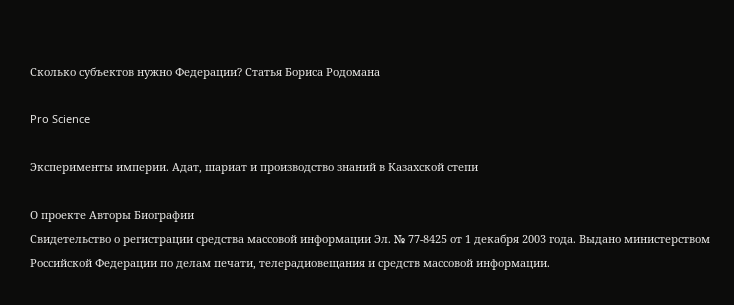Сколько субъектов нужно Федерации? Статья Бориса Родомана

Pro Science

Эксперименты империи. Адат, шариат и производство знаний в Казахской степи

О проекте Авторы Биографии
Свидетельство о регистрации средства массовой информации Эл. № 77-8425 от 1 декабря 2003 года. Выдано министерством Российской Федерации по делам печати, телерадиовещания и средств массовой информации.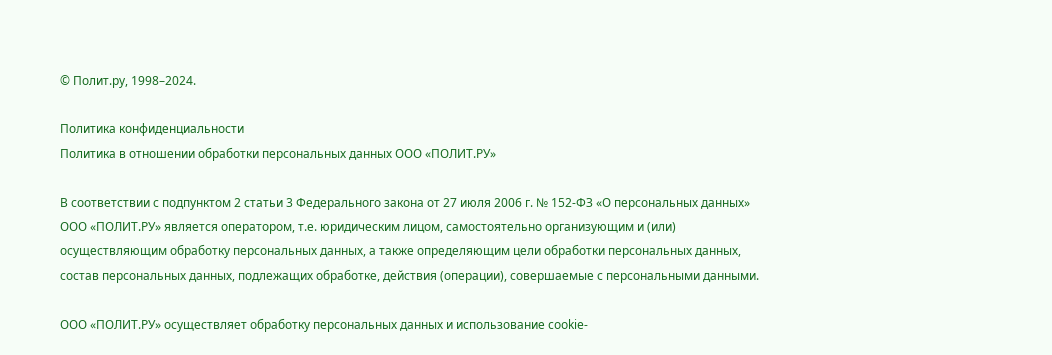© Полит.ру, 1998–2024.

Политика конфиденциальности
Политика в отношении обработки персональных данных ООО «ПОЛИТ.РУ»

В соответствии с подпунктом 2 статьи 3 Федерального закона от 27 июля 2006 г. № 152-ФЗ «О персональных данных» ООО «ПОЛИТ.РУ» является оператором, т.е. юридическим лицом, самостоятельно организующим и (или) осуществляющим обработку персональных данных, а также определяющим цели обработки персональных данных, состав персональных данных, подлежащих обработке, действия (операции), совершаемые с персональными данными.

ООО «ПОЛИТ.РУ» осуществляет обработку персональных данных и использование cookie-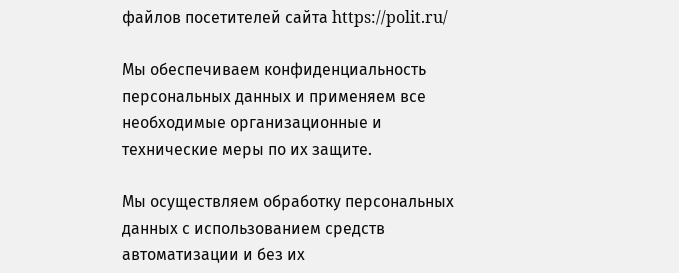файлов посетителей сайта https://polit.ru/

Мы обеспечиваем конфиденциальность персональных данных и применяем все необходимые организационные и технические меры по их защите.

Мы осуществляем обработку персональных данных с использованием средств автоматизации и без их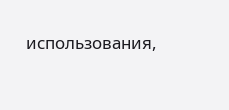использования,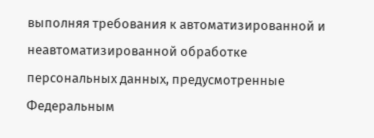выполняя требования к автоматизированной и неавтоматизированной обработке персональных данных, предусмотренные Федеральным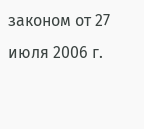законом от 27 июля 2006 г.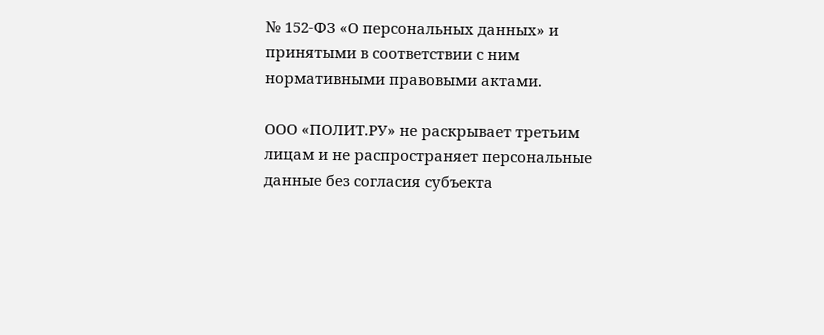№ 152-ФЗ «О персональных данных» и принятыми в соответствии с ним нормативными правовыми актами.

ООО «ПОЛИТ.РУ» не раскрывает третьим лицам и не распространяет персональные данные без согласия субъекта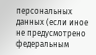персональных данных (если иное не предусмотрено федеральным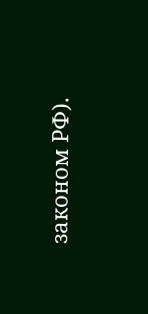законом РФ).